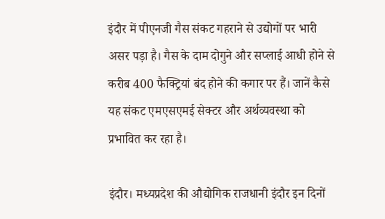इंदौर में पीएनजी गैस संकट गहराने से उद्योगों पर भारी असर पड़ा है। गैस के दाम दोगुने और सप्लाई आधी होने से करीब 400 फैक्ट्रियां बंद होने की कगार पर हैं। जानें कैसे यह संकट एमएसएमई सेक्टर और अर्थव्यवस्था को प्रभावित कर रहा है।

इंदौर। मध्यप्रदेश की औद्योगिक राजधानी इंदौर इन दिनों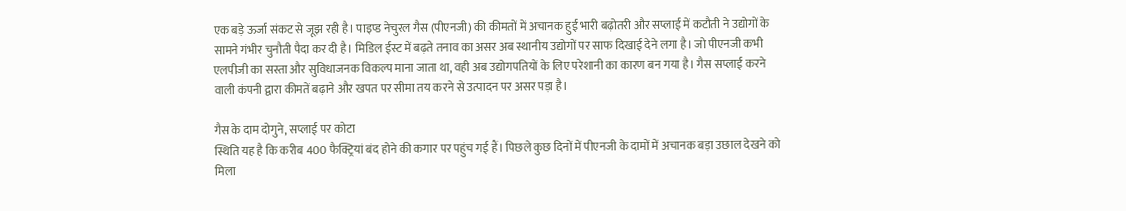एक बड़े ऊर्जा संकट से जूझ रही है। पाइप्ड नेचुरल गैस (पीएनजी) की कीमतों में अचानक हुई भारी बढ़ोतरी और सप्लाई में कटौती ने उद्योगों के सामने गंभीर चुनौती पैदा कर दी है। मिडिल ईस्ट में बढ़ते तनाव का असर अब स्थानीय उद्योगों पर साफ दिखाई देने लगा है। जो पीएनजी कभी एलपीजी का सस्ता और सुविधाजनक विकल्प माना जाता था, वही अब उद्योगपतियों के लिए परेशानी का कारण बन गया है। गैस सप्लाई करने वाली कंपनी द्वारा कीमतें बढ़ाने और खपत पर सीमा तय करने से उत्पादन पर असर पड़ा है।

गैस के दाम दोगुने, सप्लाई पर कोटा
स्थिति यह है कि करीब 400 फैक्ट्रियां बंद होने की कगार पर पहुंच गई हैं। पिछले कुछ दिनों में पीएनजी के दामों में अचानक बड़ा उछाल देखने को मिला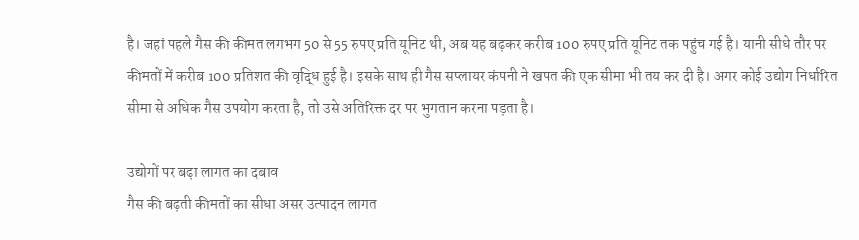है। जहां पहले गैस की कीमत लगभग 50 से 55 रुपए प्रति यूनिट थी, अब यह बढ़कर करीब 100 रुपए प्रति यूनिट तक पहुंच गई है। यानी सीधे तौर पर कीमतों में करीब 100 प्रतिशत की वृद्धि हुई है। इसके साथ ही गैस सप्लायर कंपनी ने खपत की एक सीमा भी तय कर दी है। अगर कोई उद्योग निर्धारित सीमा से अधिक गैस उपयोग करता है, तो उसे अतिरिक्त दर पर भुगतान करना पड़ता है।

उद्योगों पर बढ़ा लागत का दबाव
गैस की बढ़ती कीमतों का सीधा असर उत्पादन लागत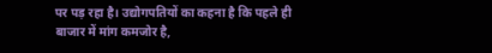पर पड़ रहा है। उद्योगपतियों का कहना है कि पहले ही बाजार में मांग कमजोर है,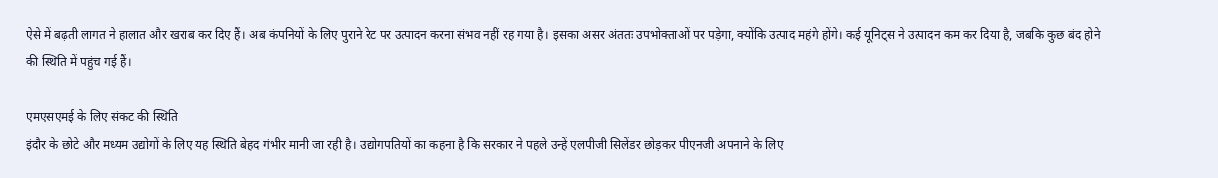ऐसे में बढ़ती लागत ने हालात और खराब कर दिए हैं। अब कंपनियों के लिए पुराने रेट पर उत्पादन करना संभव नहीं रह गया है। इसका असर अंततः उपभोक्ताओं पर पड़ेगा, क्योंकि उत्पाद महंगे होंगे। कई यूनिट्स ने उत्पादन कम कर दिया है, जबकि कुछ बंद होने की स्थिति में पहुंच गई हैं।

एमएसएमई के लिए संकट की स्थिति
इंदौर के छोटे और मध्यम उद्योगों के लिए यह स्थिति बेहद गंभीर मानी जा रही है। उद्योगपतियों का कहना है कि सरकार ने पहले उन्हें एलपीजी सिलेंडर छोड़कर पीएनजी अपनाने के लिए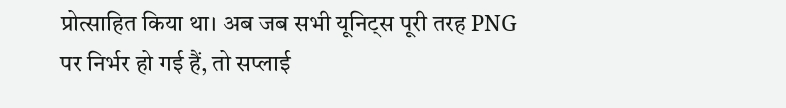प्रोत्साहित किया था। अब जब सभी यूनिट्स पूरी तरह PNG पर निर्भर हो गई हैं, तो सप्लाई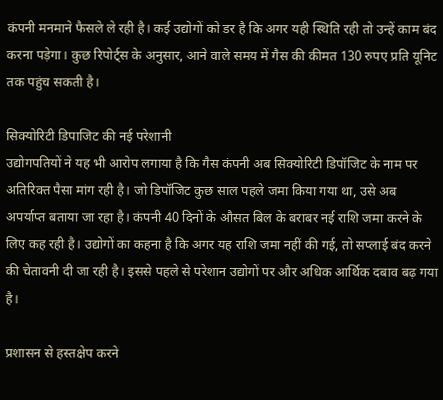कंपनी मनमाने फैसले ले रही है। कई उद्योगों को डर है कि अगर यही स्थिति रही तो उन्हें काम बंद करना पड़ेगा। कुछ रिपोर्ट्स के अनुसार, आने वाले समय में गैस की कीमत 130 रुपए प्रति यूनिट तक पहुंच सकती है।

सिक्योरिटी डिपाजिट की नई परेशानी
उद्योगपतियों ने यह भी आरोप लगाया है कि गैस कंपनी अब सिक्योरिटी डिपॉजिट के नाम पर अतिरिक्त पैसा मांग रही है। जो डिपॉजिट कुछ साल पहले जमा किया गया था, उसे अब अपर्याप्त बताया जा रहा है। कंपनी 40 दिनों के औसत बिल के बराबर नई राशि जमा करने के लिए कह रही है। उद्योगों का कहना है कि अगर यह राशि जमा नहीं की गई, तो सप्लाई बंद करने की चेतावनी दी जा रही है। इससे पहले से परेशान उद्योगों पर और अधिक आर्थिक दबाव बढ़ गया है।

प्रशासन से हस्तक्षेप करने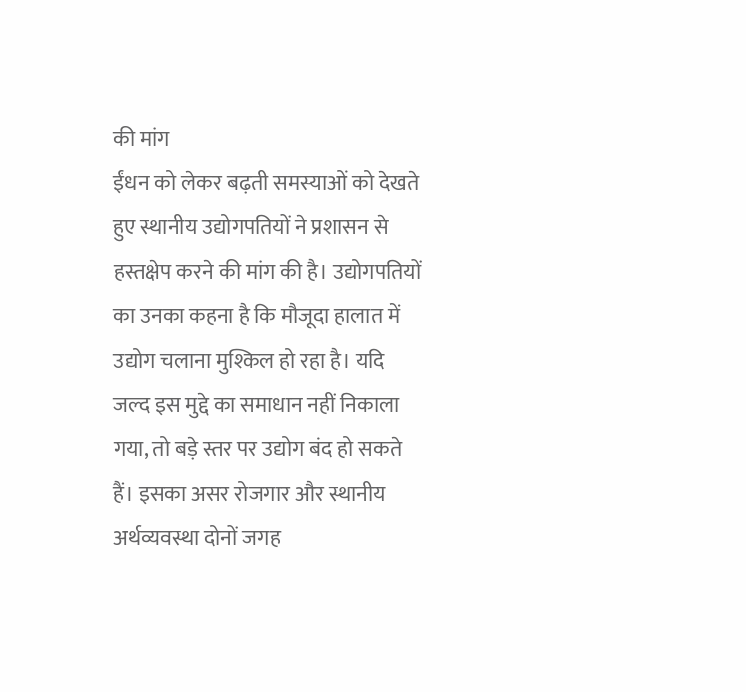की मांग
ईंधन को लेकर बढ़ती समस्याओं को देखते हुए स्थानीय उद्योगपतियों ने प्रशासन से हस्तक्षेप करने की मांग की है। उद्योगपतियों का उनका कहना है कि मौजूदा हालात में उद्योग चलाना मुश्किल हो रहा है। यदि जल्द इस मुद्दे का समाधान नहीं निकाला गया, तो बड़े स्तर पर उद्योग बंद हो सकते हैं। इसका असर रोजगार और स्थानीय अर्थव्यवस्था दोनों जगह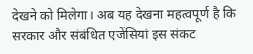देखने को मिलेगा। अब यह देखना महत्वपूर्ण है कि सरकार और संबंधित एजेंसियां इस संकट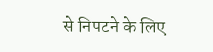से निपटने के लिए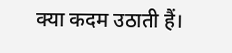क्या कदम उठाती हैं।